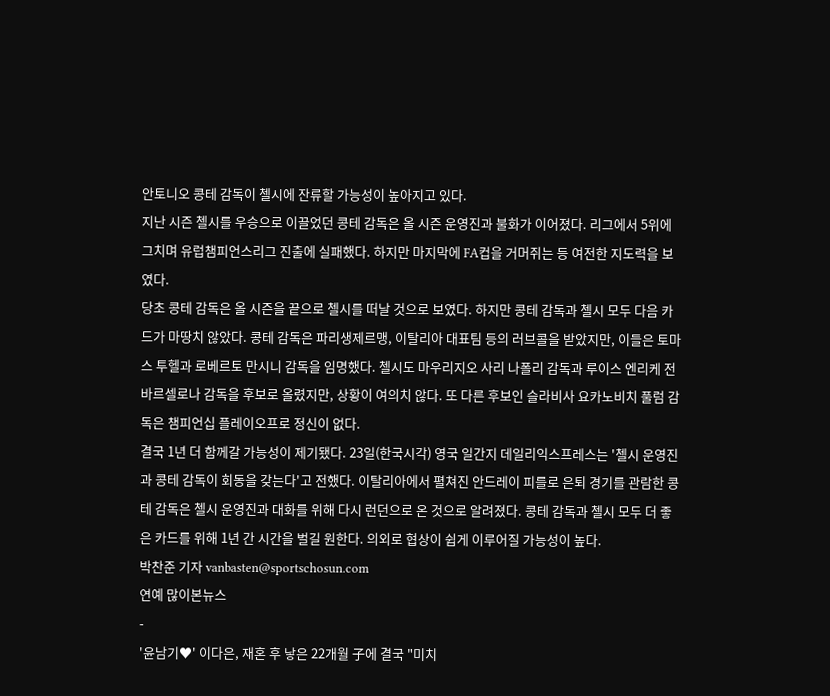안토니오 콩테 감독이 첼시에 잔류할 가능성이 높아지고 있다.
지난 시즌 첼시를 우승으로 이끌었던 콩테 감독은 올 시즌 운영진과 불화가 이어졌다. 리그에서 5위에 그치며 유럽챔피언스리그 진출에 실패했다. 하지만 마지막에 FA컵을 거머쥐는 등 여전한 지도력을 보였다.
당초 콩테 감독은 올 시즌을 끝으로 첼시를 떠날 것으로 보였다. 하지만 콩테 감독과 첼시 모두 다음 카드가 마땅치 않았다. 콩테 감독은 파리생제르맹, 이탈리아 대표팀 등의 러브콜을 받았지만, 이들은 토마스 투헬과 로베르토 만시니 감독을 임명했다. 첼시도 마우리지오 사리 나폴리 감독과 루이스 엔리케 전 바르셀로나 감독을 후보로 올렸지만, 상황이 여의치 않다. 또 다른 후보인 슬라비사 요카노비치 풀럼 감독은 챔피언십 플레이오프로 정신이 없다.
결국 1년 더 함께갈 가능성이 제기됐다. 23일(한국시각) 영국 일간지 데일리익스프레스는 '첼시 운영진과 콩테 감독이 회동을 갖는다'고 전했다. 이탈리아에서 펼쳐진 안드레이 피를로 은퇴 경기를 관람한 콩테 감독은 첼시 운영진과 대화를 위해 다시 런던으로 온 것으로 알려졌다. 콩테 감독과 첼시 모두 더 좋은 카드를 위해 1년 간 시간을 벌길 원한다. 의외로 협상이 쉽게 이루어질 가능성이 높다.
박찬준 기자 vanbasten@sportschosun.com
연예 많이본뉴스
-
'윤남기♥' 이다은, 재혼 후 낳은 22개월 子에 결국 "미치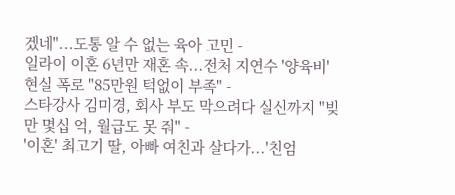겠네"...도통 알 수 없는 육아 고민 -
일라이 이혼 6년만 재혼 속...전처 지연수 '양육비' 현실 폭로 "85만원 턱없이 부족" -
스타강사 김미경, 회사 부도 막으려다 실신까지 "빚만 몇십 억, 월급도 못 줘" -
'이혼' 최고기 딸, 아빠 여친과 살다가...'친엄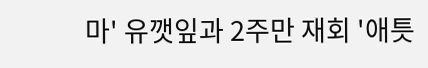마' 유깻잎과 2주만 재회 '애틋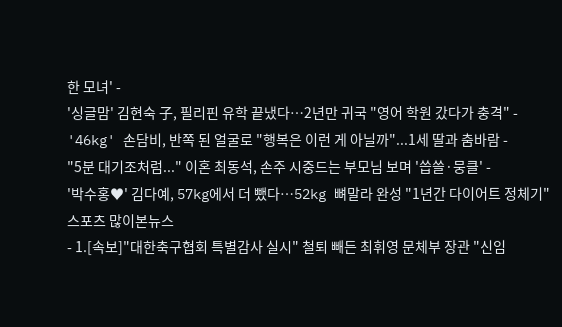한 모녀' -
'싱글맘' 김현숙 子, 필리핀 유학 끝냈다…2년만 귀국 "영어 학원 갔다가 충격" -
'46kg' 손담비, 반쪽 된 얼굴로 "행복은 이런 게 아닐까"...1세 딸과 춤바람 -
"5분 대기조처럼..." 이혼 최동석, 손주 시중드는 부모님 보며 '씁쓸·뭉클' -
'박수홍♥' 김다예, 57kg에서 더 뺐다…52kg 뼈말라 완성 "1년간 다이어트 정체기"
스포츠 많이본뉴스
- 1.[속보]"대한축구협회 특별감사 실시" 철퇴 빼든 최휘영 문체부 장관 "신임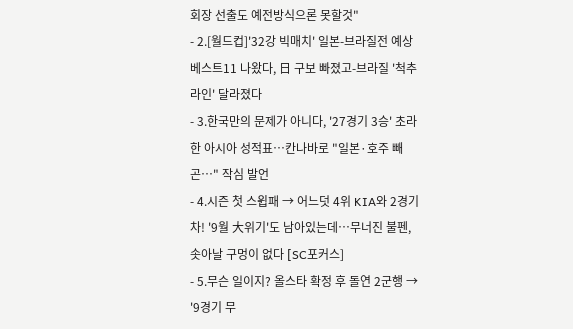회장 선출도 예전방식으론 못할것"
- 2.[월드컵]'32강 빅매치' 일본-브라질전 예상 베스트11 나왔다, 日 구보 빠졌고-브라질 '척추라인' 달라졌다
- 3.한국만의 문제가 아니다, '27경기 3승' 초라한 아시아 성적표…칸나바로 "일본·호주 빼곤…" 작심 발언
- 4.시즌 첫 스윕패 → 어느덧 4위 KIA와 2경기차! '9월 大위기'도 남아있는데…무너진 불펜, 솟아날 구멍이 없다 [SC포커스]
- 5.무슨 일이지? 올스타 확정 후 돌연 2군행 → '9경기 무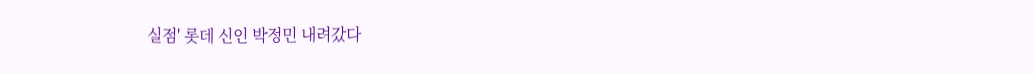실점' 롯데 신인 박정민 내려갔다